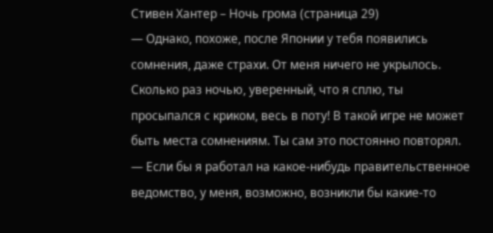Стивен Хантер – Ночь грома (страница 29)
— Однако, похоже, после Японии у тебя появились сомнения, даже страхи. От меня ничего не укрылось. Сколько раз ночью, уверенный, что я сплю, ты просыпался с криком, весь в поту! В такой игре не может быть места сомнениям. Ты сам это постоянно повторял.
— Если бы я работал на какое-нибудь правительственное ведомство, у меня, возможно, возникли бы какие-то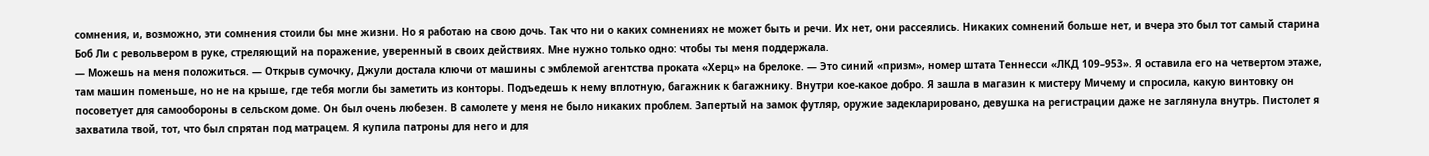сомнения, и, возможно, эти сомнения стоили бы мне жизни. Но я работаю на свою дочь. Так что ни о каких сомнениях не может быть и речи. Их нет, они рассеялись. Никаких сомнений больше нет, и вчера это был тот самый старина Боб Ли с револьвером в руке, стреляющий на поражение, уверенный в своих действиях. Мне нужно только одно: чтобы ты меня поддержала.
— Можешь на меня положиться. — Открыв сумочку, Джули достала ключи от машины с эмблемой агентства проката «Херц» на брелоке. — Это синий «призм», номер штата Теннесси «ЛКД 109–953». Я оставила его на четвертом этаже, там машин поменьше, но не на крыше, где тебя могли бы заметить из конторы. Подъедешь к нему вплотную, багажник к багажнику. Внутри кое-какое добро. Я зашла в магазин к мистеру Мичему и спросила, какую винтовку он посоветует для самообороны в сельском доме. Он был очень любезен. В самолете у меня не было никаких проблем. Запертый на замок футляр, оружие задекларировано, девушка на регистрации даже не заглянула внутрь. Пистолет я захватила твой, тот, что был спрятан под матрацем. Я купила патроны для него и для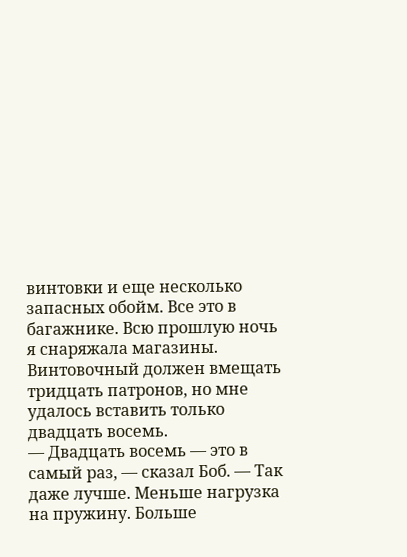винтовки и еще несколько запасных обойм. Все это в багажнике. Всю прошлую ночь я снаряжала магазины. Винтовочный должен вмещать тридцать патронов, но мне удалось вставить только двадцать восемь.
— Двадцать восемь — это в самый раз, — сказал Боб. — Так даже лучше. Меньше нагрузка на пружину. Больше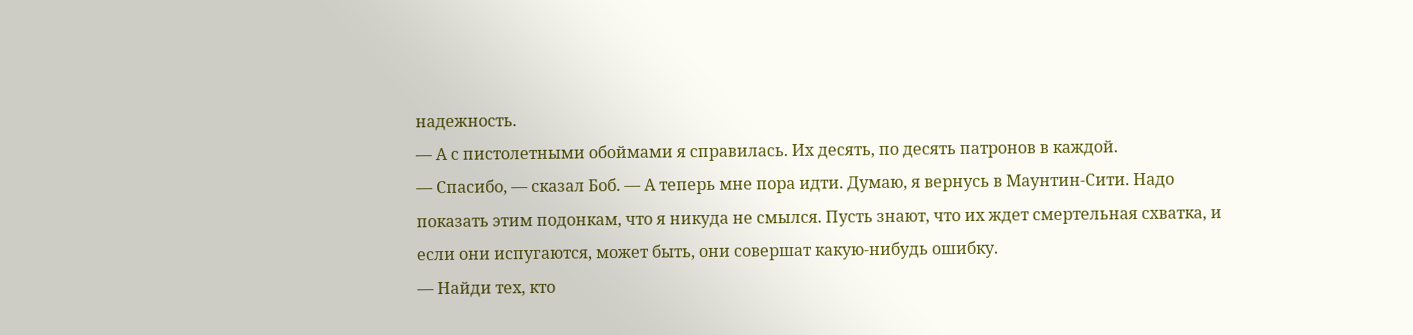надежность.
— А с пистолетными обоймами я справилась. Их десять, по десять патронов в каждой.
— Спасибо, — сказал Боб. — А теперь мне пора идти. Думаю, я вернусь в Маунтин-Сити. Надо показать этим подонкам, что я никуда не смылся. Пусть знают, что их ждет смертельная схватка, и если они испугаются, может быть, они совершат какую-нибудь ошибку.
— Найди тех, кто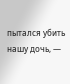пытался убить нашу дочь, —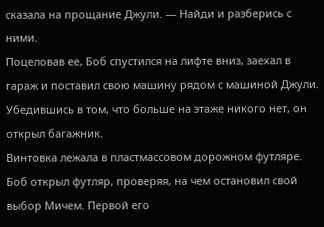сказала на прощание Джули. — Найди и разберись с ними.
Поцеловав ее, Боб спустился на лифте вниз, заехал в гараж и поставил свою машину рядом с машиной Джули. Убедившись в том, что больше на этаже никого нет, он открыл багажник.
Винтовка лежала в пластмассовом дорожном футляре. Боб открыл футляр, проверяя, на чем остановил свой выбор Мичем. Первой его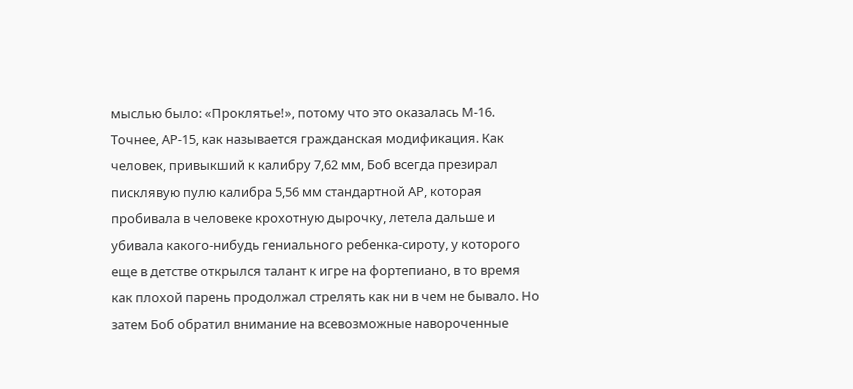мыслью было: «Проклятье!», потому что это оказалась М-16. Точнее, АР-15, как называется гражданская модификация. Как человек, привыкший к калибру 7,62 мм, Боб всегда презирал писклявую пулю калибра 5,56 мм стандартной АР, которая пробивала в человеке крохотную дырочку, летела дальше и убивала какого-нибудь гениального ребенка-сироту, у которого еще в детстве открылся талант к игре на фортепиано, в то время как плохой парень продолжал стрелять как ни в чем не бывало. Но затем Боб обратил внимание на всевозможные навороченные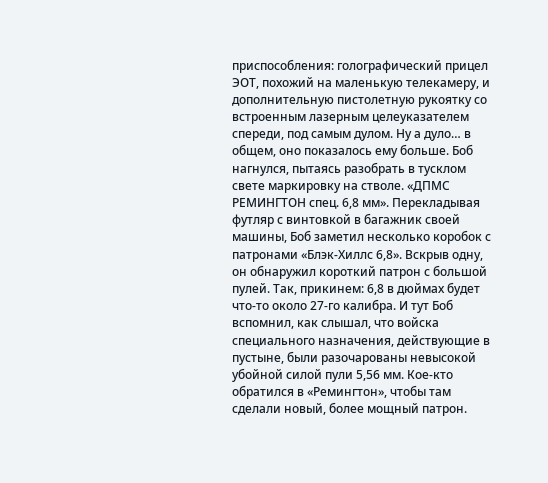приспособления: голографический прицел ЭОТ, похожий на маленькую телекамеру, и дополнительную пистолетную рукоятку со встроенным лазерным целеуказателем спереди, под самым дулом. Ну а дуло… в общем, оно показалось ему больше. Боб нагнулся, пытаясь разобрать в тусклом свете маркировку на стволе. «ДПМС РЕМИНГТОН спец. 6,8 мм». Перекладывая футляр с винтовкой в багажник своей машины, Боб заметил несколько коробок с патронами «Блэк-Хиллс 6,8». Вскрыв одну, он обнаружил короткий патрон с большой пулей. Так, прикинем: 6,8 в дюймах будет что-то около 27-го калибра. И тут Боб вспомнил, как слышал, что войска специального назначения, действующие в пустыне, были разочарованы невысокой убойной силой пули 5,56 мм. Кое-кто обратился в «Ремингтон», чтобы там сделали новый, более мощный патрон.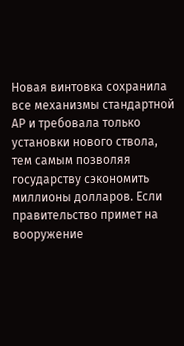Новая винтовка сохранила все механизмы стандартной АР и требовала только установки нового ствола, тем самым позволяя государству сэкономить миллионы долларов. Если правительство примет на вооружение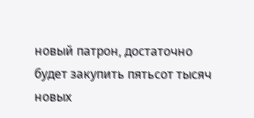новый патрон, достаточно будет закупить пятьсот тысяч новых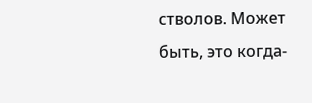стволов. Может быть, это когда-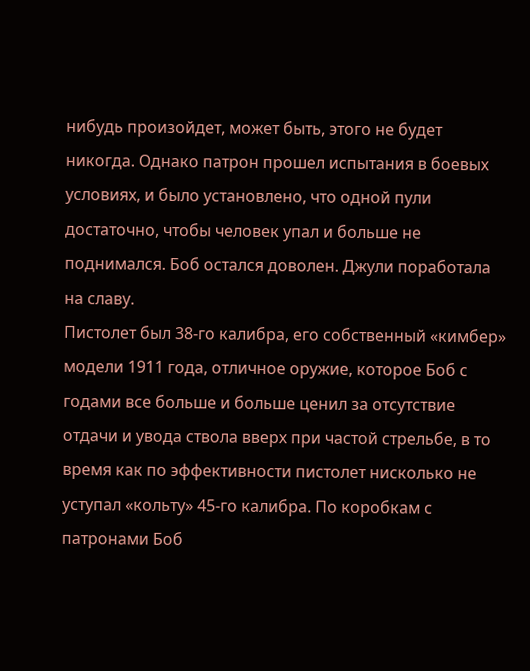нибудь произойдет, может быть, этого не будет никогда. Однако патрон прошел испытания в боевых условиях, и было установлено, что одной пули достаточно, чтобы человек упал и больше не поднимался. Боб остался доволен. Джули поработала на славу.
Пистолет был 38-го калибра, его собственный «кимбер» модели 1911 года, отличное оружие, которое Боб с годами все больше и больше ценил за отсутствие отдачи и увода ствола вверх при частой стрельбе, в то время как по эффективности пистолет нисколько не уступал «кольту» 45-го калибра. По коробкам с патронами Боб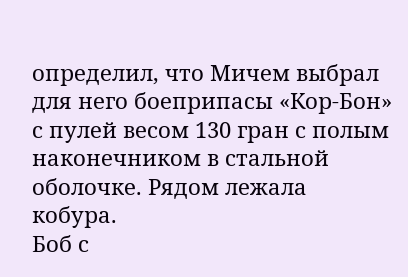определил, что Мичем выбрал для него боеприпасы «Кор-Бон» с пулей весом 130 гран с полым наконечником в стальной оболочке. Рядом лежала кобура.
Боб с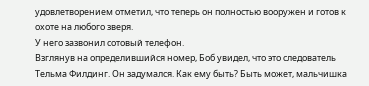удовлетворением отметил, что теперь он полностью вооружен и готов к охоте на любого зверя.
У него зазвонил сотовый телефон.
Взглянув на определившийся номер, Боб увидел, что это следователь Тельма Филдинг. Он задумался. Как ему быть? Быть может, мальчишка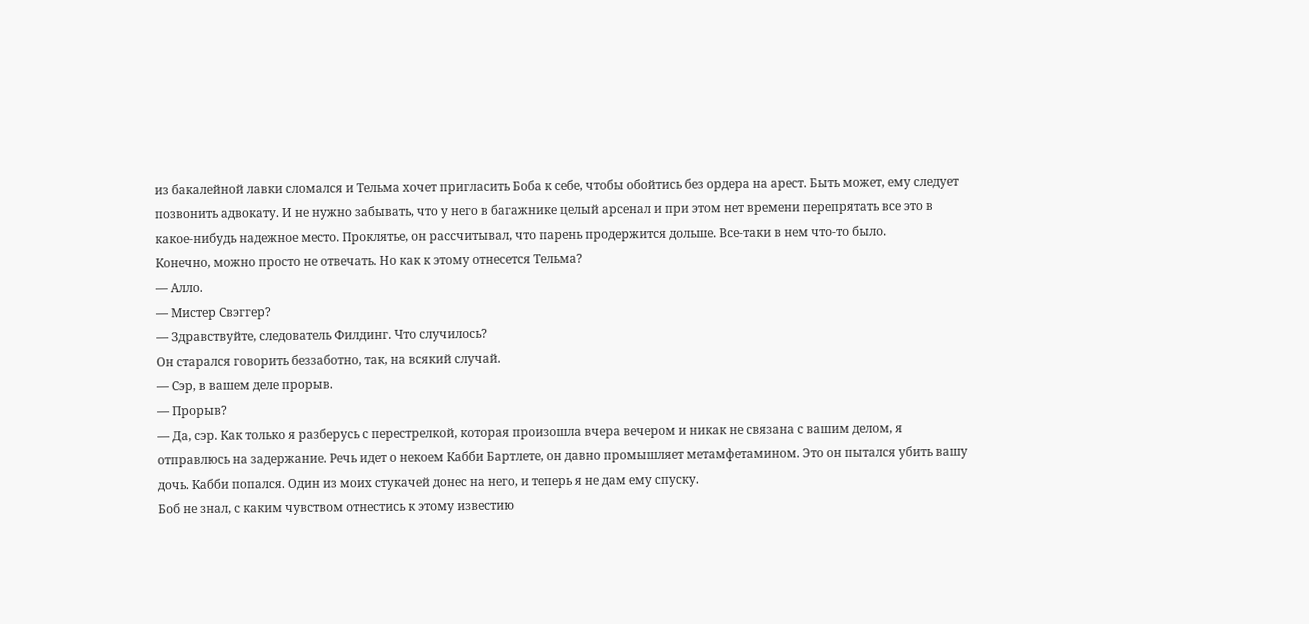из бакалейной лавки сломался и Тельма хочет пригласить Боба к себе, чтобы обойтись без ордера на арест. Быть может, ему следует позвонить адвокату. И не нужно забывать, что у него в багажнике целый арсенал и при этом нет времени перепрятать все это в какое-нибудь надежное место. Проклятье, он рассчитывал, что парень продержится дольше. Все-таки в нем что-то было.
Конечно, можно просто не отвечать. Но как к этому отнесется Тельма?
— Алло.
— Мистер Свэггер?
— Здравствуйте, следователь Филдинг. Что случилось?
Он старался говорить беззаботно, так, на всякий случай.
— Сэр, в вашем деле прорыв.
— Прорыв?
— Да, сэр. Как только я разберусь с перестрелкой, которая произошла вчера вечером и никак не связана с вашим делом, я отправлюсь на задержание. Речь идет о некоем Кабби Бартлете, он давно промышляет метамфетамином. Это он пытался убить вашу дочь. Кабби попался. Один из моих стукачей донес на него, и теперь я не дам ему спуску.
Боб не знал, с каким чувством отнестись к этому известию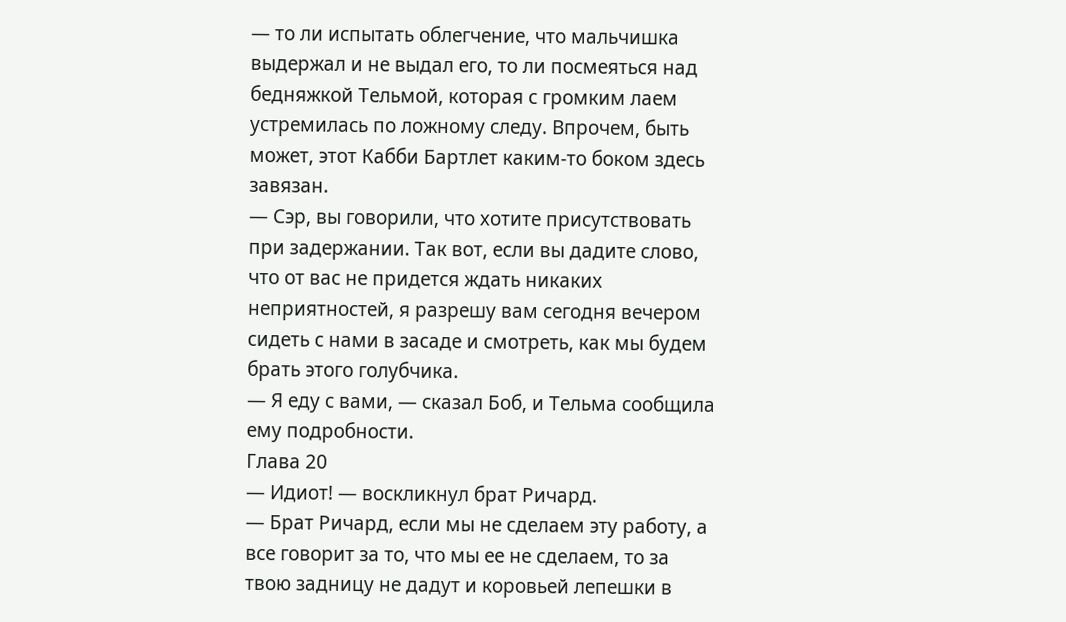— то ли испытать облегчение, что мальчишка выдержал и не выдал его, то ли посмеяться над бедняжкой Тельмой, которая с громким лаем устремилась по ложному следу. Впрочем, быть может, этот Кабби Бартлет каким-то боком здесь завязан.
— Сэр, вы говорили, что хотите присутствовать при задержании. Так вот, если вы дадите слово, что от вас не придется ждать никаких неприятностей, я разрешу вам сегодня вечером сидеть с нами в засаде и смотреть, как мы будем брать этого голубчика.
— Я еду с вами, — сказал Боб, и Тельма сообщила ему подробности.
Глава 20
— Идиот! — воскликнул брат Ричард.
— Брат Ричард, если мы не сделаем эту работу, а все говорит за то, что мы ее не сделаем, то за твою задницу не дадут и коровьей лепешки в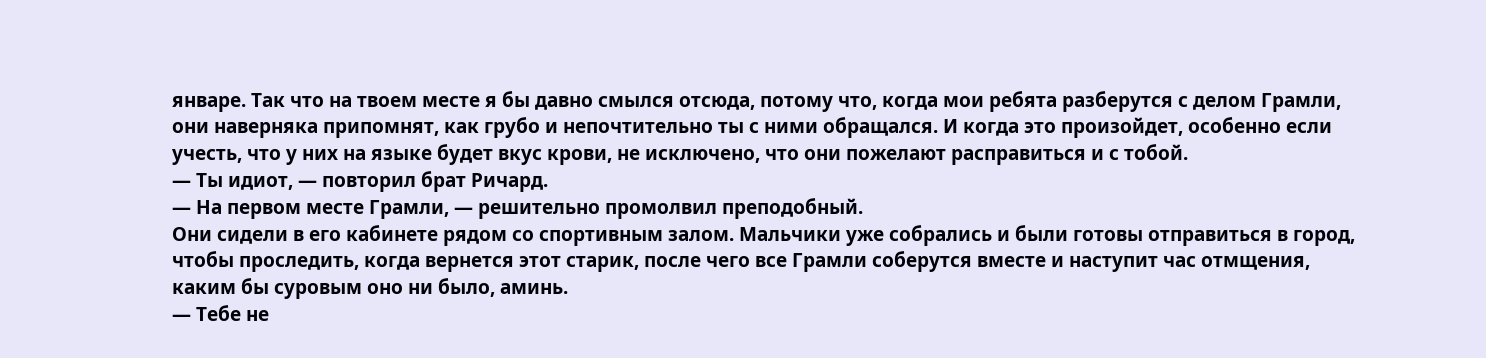январе. Так что на твоем месте я бы давно смылся отсюда, потому что, когда мои ребята разберутся с делом Грамли, они наверняка припомнят, как грубо и непочтительно ты с ними обращался. И когда это произойдет, особенно если учесть, что у них на языке будет вкус крови, не исключено, что они пожелают расправиться и с тобой.
— Ты идиот, — повторил брат Ричард.
— На первом месте Грамли, — решительно промолвил преподобный.
Они сидели в его кабинете рядом со спортивным залом. Мальчики уже собрались и были готовы отправиться в город, чтобы проследить, когда вернется этот старик, после чего все Грамли соберутся вместе и наступит час отмщения, каким бы суровым оно ни было, аминь.
— Тебе не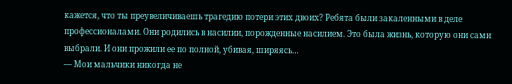кажется, что ты преувеличиваешь трагедию потери этих двоих? Ребята были закаленными в деле профессионалами. Они родились в насилии, порожденные насилием. Это была жизнь, которую они сами выбрали. И они прожили ее по полной, убивая, ширяясь…
— Мои мальчики никогда не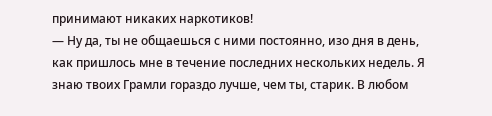принимают никаких наркотиков!
— Ну да, ты не общаешься с ними постоянно, изо дня в день, как пришлось мне в течение последних нескольких недель. Я знаю твоих Грамли гораздо лучше, чем ты, старик. В любом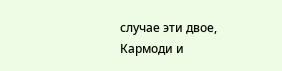случае эти двое, Кармоди и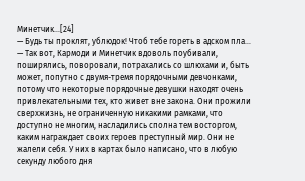Минетчик…[24]
— Будь ты проклят, ублюдок! Чтоб тебе гореть в адском пла…
— Так вот, Кармоди и Минетчик вдоволь поубивали, поширялись, поворовали, потрахались со шлюхами и, быть может, попутно с двумя-тремя порядочными девчонками, потому что некоторые порядочные девушки находят очень привлекательными тех, кто живет вне закона. Они прожили сверхжизнь, не ограниченную никакими рамками, что доступно не многим, насладились сполна тем восторгом, каким награждает своих героев преступный мир. Они не жалели себя. У них в картах было написано, что в любую секунду любого дня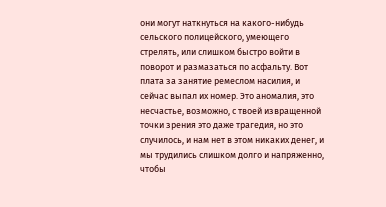они могут наткнуться на какого-нибудь сельского полицейского, умеющего стрелять, или слишком быстро войти в поворот и размазаться по асфальту. Вот плата за занятие ремеслом насилия, и сейчас выпал их номер. Это аномалия, это несчастье, возможно, с твоей извращенной точки зрения это даже трагедия, но это случилось, и нам нет в этом никаких денег, и мы трудились слишком долго и напряженно, чтобы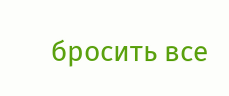бросить все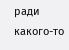ради какого-то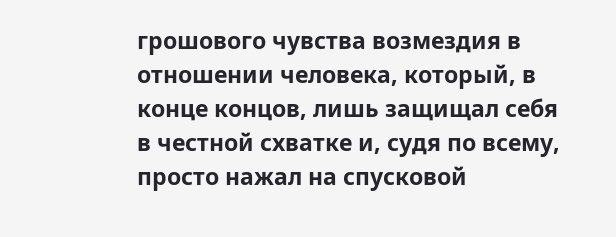грошового чувства возмездия в отношении человека, который, в конце концов, лишь защищал себя в честной схватке и, судя по всему, просто нажал на спусковой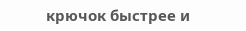крючок быстрее и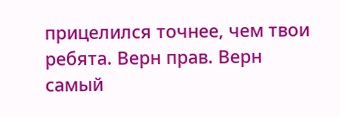прицелился точнее, чем твои ребята. Верн прав. Верн самый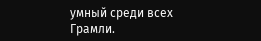умный среди всех Грамли.